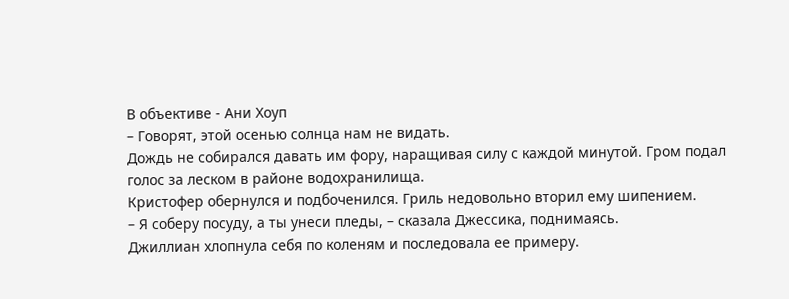В объективе - Ани Хоуп
– Говорят, этой осенью солнца нам не видать.
Дождь не собирался давать им фору, наращивая силу с каждой минутой. Гром подал голос за леском в районе водохранилища.
Кристофер обернулся и подбоченился. Гриль недовольно вторил ему шипением.
– Я соберу посуду, а ты унеси пледы, – сказала Джессика, поднимаясь.
Джиллиан хлопнула себя по коленям и последовала ее примеру.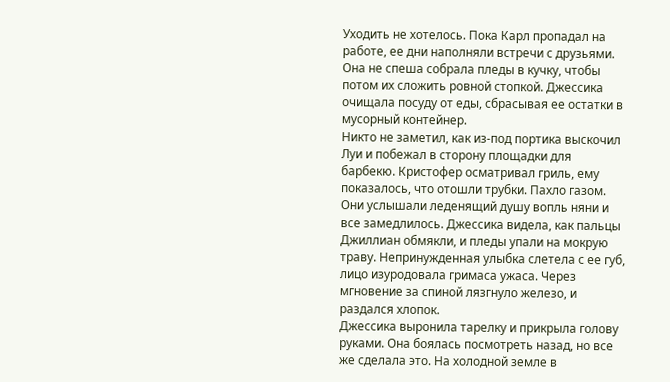Уходить не хотелось. Пока Карл пропадал на работе, ее дни наполняли встречи с друзьями. Она не спеша собрала пледы в кучку, чтобы потом их сложить ровной стопкой. Джессика очищала посуду от еды, сбрасывая ее остатки в мусорный контейнер.
Никто не заметил, как из-под портика выскочил Луи и побежал в сторону площадки для барбекю. Кристофер осматривал гриль, ему показалось, что отошли трубки. Пахло газом.
Они услышали леденящий душу вопль няни и все замедлилось. Джессика видела, как пальцы Джиллиан обмякли, и пледы упали на мокрую траву. Непринужденная улыбка слетела с ее губ, лицо изуродовала гримаса ужаса. Через мгновение за спиной лязгнуло железо, и раздался хлопок.
Джессика выронила тарелку и прикрыла голову руками. Она боялась посмотреть назад, но все же сделала это. На холодной земле в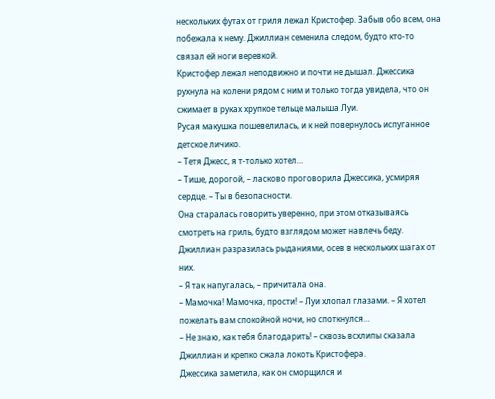нескольких футах от гриля лежал Кристофер. Забыв обо всем, она побежала к нему. Джиллиан семенила следом, будто кто-то связал ей ноги веревкой.
Кристофер лежал неподвижно и почти не дышал. Джессика рухнула на колени рядом с ним и только тогда увидела, что он сжимает в руках хрупкое тельце малыша Луи.
Русая макушка пошевелилась, и к ней повернулось испуганное детское личико.
– Тетя Джесс, я т-только хотел…
– Тише, дорогой, – ласково проговорила Джессика, усмиряя сердце. – Ты в безопасности.
Она старалась говорить уверенно, при этом отказываясь смотреть на гриль, будто взглядом может навлечь беду.
Джиллиан разразилась рыданиями, осев в нескольких шагах от них.
– Я так напугалась, – причитала она.
– Мамочка! Мамочка, прости! – Луи хлопал глазами. – Я хотел пожелать вам спокойной ночи, но споткнулся…
– Не знаю, как тебя благодарить! – сквозь всхлипы сказала Джиллиан и крепко сжала локоть Кристофера.
Джессика заметила, как он сморщился и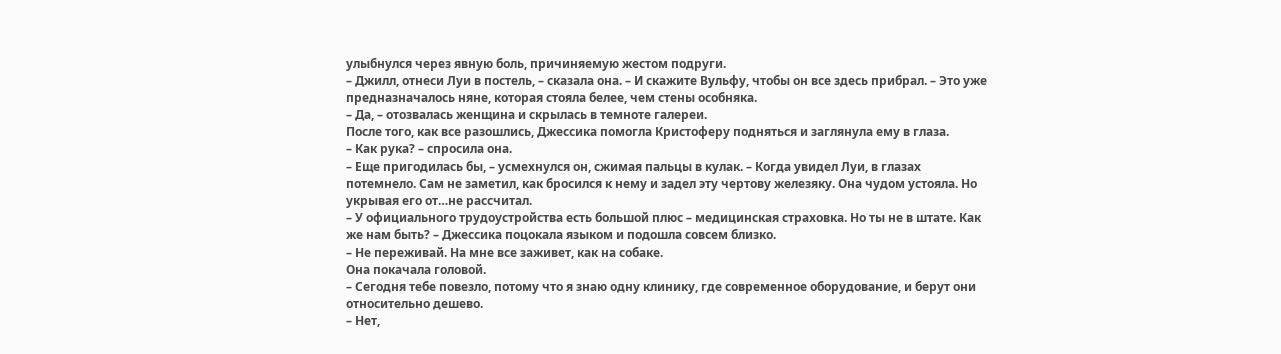улыбнулся через явную боль, причиняемую жестом подруги.
– Джилл, отнеси Луи в постель, – сказала она. – И скажите Вульфу, чтобы он все здесь прибрал. – Это уже предназначалось няне, которая стояла белее, чем стены особняка.
– Да, – отозвалась женщина и скрылась в темноте галереи.
После того, как все разошлись, Джессика помогла Кристоферу подняться и заглянула ему в глаза.
– Как рука? – спросила она.
– Еще пригодилась бы, – усмехнулся он, сжимая пальцы в кулак. – Когда увидел Луи, в глазах потемнело. Сам не заметил, как бросился к нему и задел эту чертову железяку. Она чудом устояла. Но укрывая его от…не рассчитал.
– У официального трудоустройства есть большой плюс – медицинская страховка. Но ты не в штате. Как же нам быть? – Джессика поцокала языком и подошла совсем близко.
– Не переживай. На мне все заживет, как на собаке.
Она покачала головой.
– Сегодня тебе повезло, потому что я знаю одну клинику, где современное оборудование, и берут они относительно дешево.
– Нет,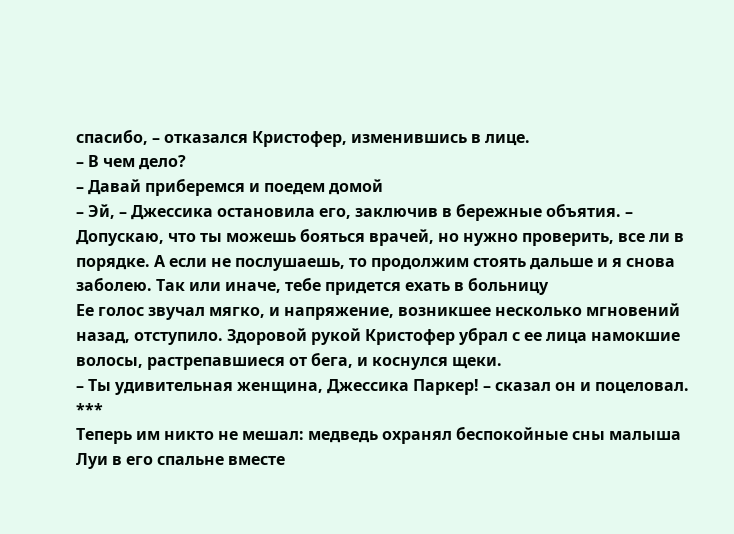спасибо, – отказался Кристофер, изменившись в лице.
– В чем дело?
– Давай приберемся и поедем домой
– Эй, – Джессика остановила его, заключив в бережные объятия. – Допускаю, что ты можешь бояться врачей, но нужно проверить, все ли в порядке. А если не послушаешь, то продолжим стоять дальше и я снова заболею. Так или иначе, тебе придется ехать в больницу
Ее голос звучал мягко, и напряжение, возникшее несколько мгновений назад, отступило. Здоровой рукой Кристофер убрал с ее лица намокшие волосы, растрепавшиеся от бега, и коснулся щеки.
– Ты удивительная женщина, Джессика Паркер! – сказал он и поцеловал.
***
Теперь им никто не мешал: медведь охранял беспокойные сны малыша Луи в его спальне вместе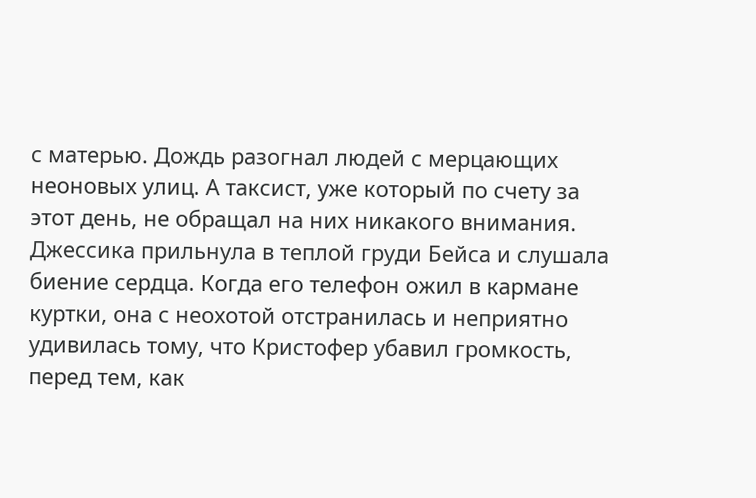с матерью. Дождь разогнал людей с мерцающих неоновых улиц. А таксист, уже который по счету за этот день, не обращал на них никакого внимания.
Джессика прильнула в теплой груди Бейса и слушала биение сердца. Когда его телефон ожил в кармане куртки, она с неохотой отстранилась и неприятно удивилась тому, что Кристофер убавил громкость, перед тем, как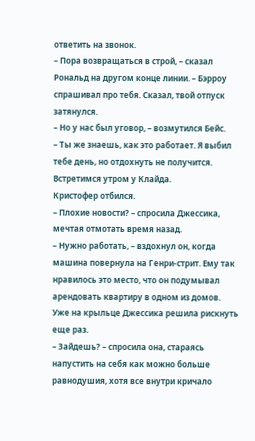ответить на звонок.
– Пора возвращаться в строй, – сказал Рональд на другом конце линии. – Бэрроу спрашивал про тебя. Сказал, твой отпуск затянулся.
– Но у нас был уговор, – возмутился Бейс.
– Ты же знаешь, как это работает. Я выбил тебе день, но отдохнуть не получится. Встретимся утром у Клайда.
Кристофер отбился.
– Плохие новости? – спросила Джессика, мечтая отмотать время назад.
– Нужно работать, – вздохнул он, когда машина повернула на Генри-стрит. Ему так нравилось это место, что он подумывал арендовать квартиру в одном из домов.
Уже на крыльце Джессика решила рискнуть еще раз.
– Зайдешь? – спросила она, стараясь напустить на себя как можно больше равнодушия, хотя все внутри кричало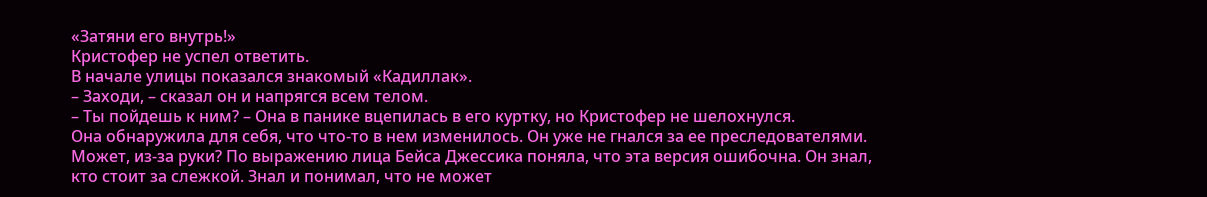«Затяни его внутрь!»
Кристофер не успел ответить.
В начале улицы показался знакомый «Кадиллак».
– Заходи, – сказал он и напрягся всем телом.
– Ты пойдешь к ним? – Она в панике вцепилась в его куртку, но Кристофер не шелохнулся.
Она обнаружила для себя, что что-то в нем изменилось. Он уже не гнался за ее преследователями. Может, из-за руки? По выражению лица Бейса Джессика поняла, что эта версия ошибочна. Он знал, кто стоит за слежкой. Знал и понимал, что не может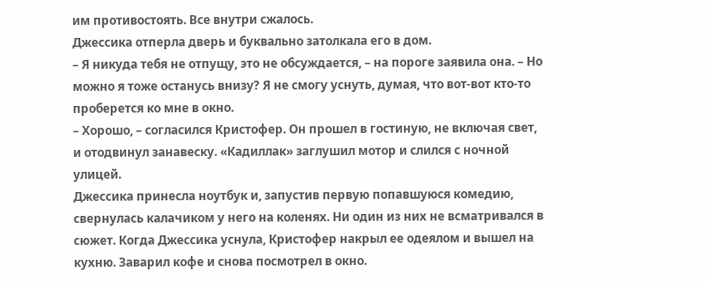им противостоять. Все внутри сжалось.
Джессика отперла дверь и буквально затолкала его в дом.
– Я никуда тебя не отпущу, это не обсуждается, – на пороге заявила она. – Но можно я тоже останусь внизу? Я не смогу уснуть, думая, что вот-вот кто-то проберется ко мне в окно.
– Хорошо, – согласился Кристофер. Он прошел в гостиную, не включая свет, и отодвинул занавеску. «Кадиллак» заглушил мотор и слился с ночной улицей.
Джессика принесла ноутбук и, запустив первую попавшуюся комедию, свернулась калачиком у него на коленях. Ни один из них не всматривался в сюжет. Когда Джессика уснула, Кристофер накрыл ее одеялом и вышел на кухню. Заварил кофе и снова посмотрел в окно.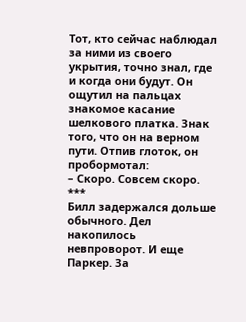Тот, кто сейчас наблюдал за ними из своего укрытия, точно знал, где и когда они будут. Он ощутил на пальцах знакомое касание шелкового платка. Знак того, что он на верном пути. Отпив глоток, он пробормотал:
– Скоро. Совсем скоро.
***
Билл задержался дольше обычного. Дел накопилось невпроворот. И еще Паркер. За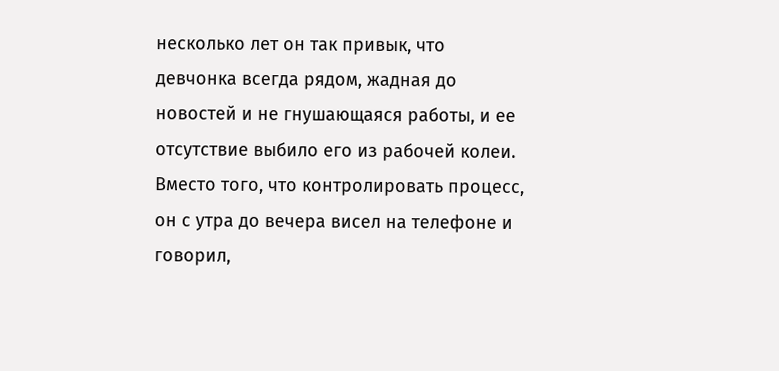несколько лет он так привык, что девчонка всегда рядом, жадная до новостей и не гнушающаяся работы, и ее отсутствие выбило его из рабочей колеи. Вместо того, что контролировать процесс, он с утра до вечера висел на телефоне и говорил,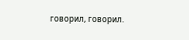говорил, говорил.